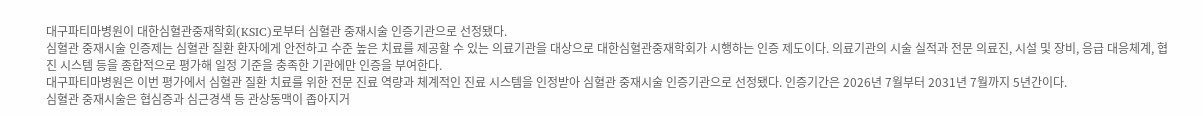대구파티마병원이 대한심혈관중재학회(KSIC)로부터 심혈관 중재시술 인증기관으로 선정됐다.
심혈관 중재시술 인증제는 심혈관 질환 환자에게 안전하고 수준 높은 치료를 제공할 수 있는 의료기관을 대상으로 대한심혈관중재학회가 시행하는 인증 제도이다. 의료기관의 시술 실적과 전문 의료진, 시설 및 장비, 응급 대응체계, 협진 시스템 등을 종합적으로 평가해 일정 기준을 충족한 기관에만 인증을 부여한다.
대구파티마병원은 이번 평가에서 심혈관 질환 치료를 위한 전문 진료 역량과 체계적인 진료 시스템을 인정받아 심혈관 중재시술 인증기관으로 선정됐다. 인증기간은 2026년 7월부터 2031년 7월까지 5년간이다.
심혈관 중재시술은 협심증과 심근경색 등 관상동맥이 좁아지거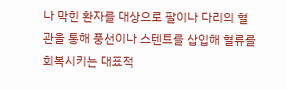나 막힌 환자를 대상으로 팔이나 다리의 혈관을 통해 풍선이나 스텐트를 삽입해 혈류를 회복시키는 대표적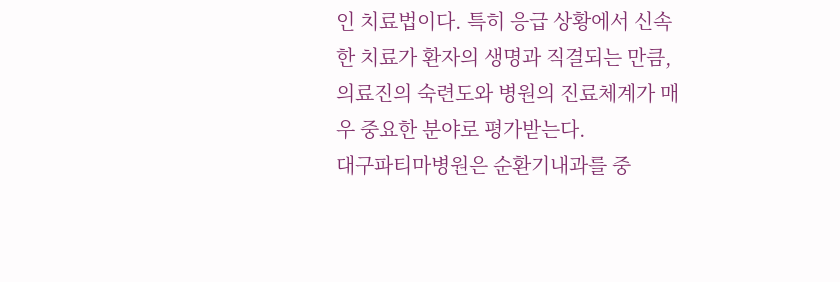인 치료법이다. 특히 응급 상황에서 신속한 치료가 환자의 생명과 직결되는 만큼, 의료진의 숙련도와 병원의 진료체계가 매우 중요한 분야로 평가받는다.
대구파티마병원은 순환기내과를 중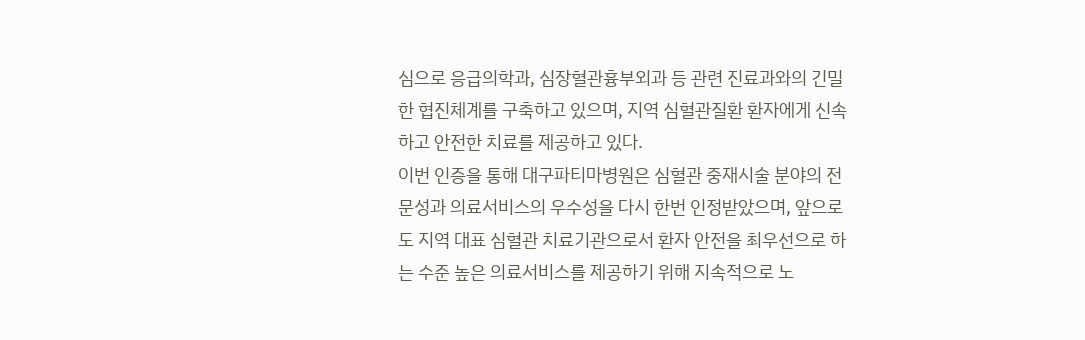심으로 응급의학과, 심장혈관흉부외과 등 관련 진료과와의 긴밀한 협진체계를 구축하고 있으며, 지역 심혈관질환 환자에게 신속하고 안전한 치료를 제공하고 있다.
이번 인증을 통해 대구파티마병원은 심혈관 중재시술 분야의 전문성과 의료서비스의 우수성을 다시 한번 인정받았으며, 앞으로도 지역 대표 심혈관 치료기관으로서 환자 안전을 최우선으로 하는 수준 높은 의료서비스를 제공하기 위해 지속적으로 노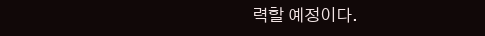력할 예정이다.